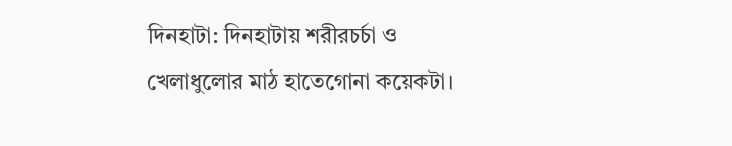দিনহাটা: দিনহাটায় শরীরচর্চা ও খেলাধুলোর মাঠ হাতেগোনা কয়েকটা।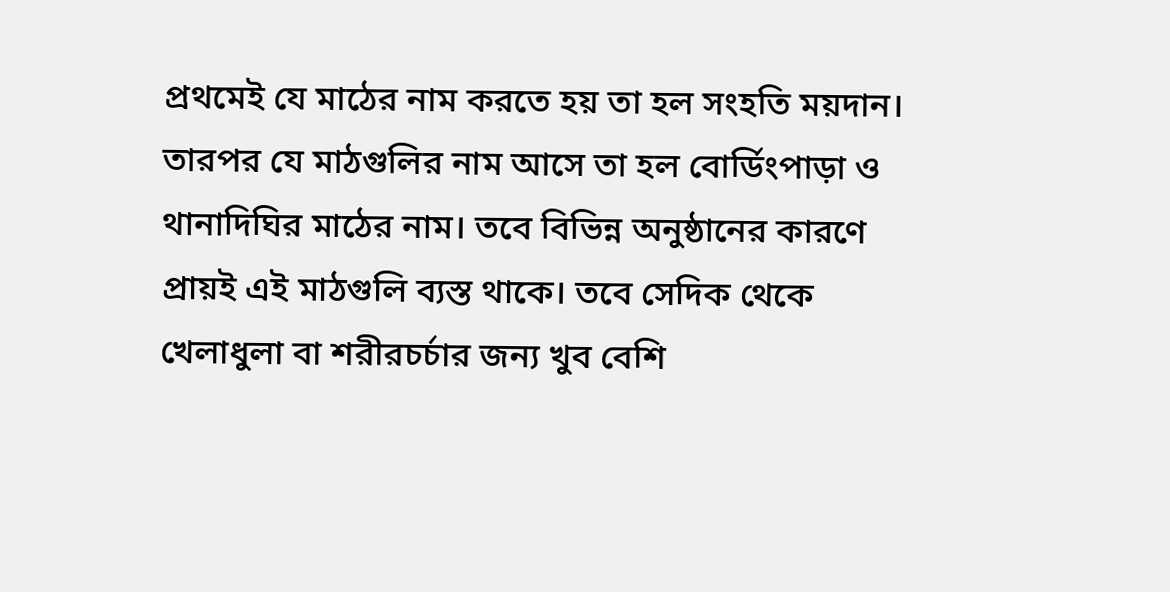প্রথমেই যে মাঠের নাম করতে হয় তা হল সংহতি ময়দান। তারপর যে মাঠগুলির নাম আসে তা হল বোর্ডিংপাড়া ও থানাদিঘির মাঠের নাম। তবে বিভিন্ন অনুষ্ঠানের কারণে প্রায়ই এই মাঠগুলি ব্যস্ত থাকে। তবে সেদিক থেকে খেলাধুলা বা শরীরচর্চার জন্য খুব বেশি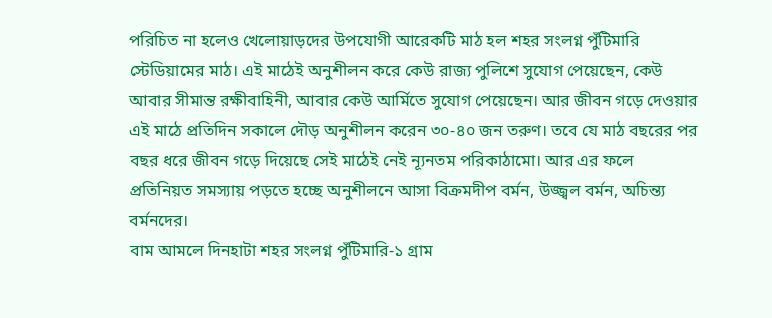পরিচিত না হলেও খেলোয়াড়দের উপযোগী আরেকটি মাঠ হল শহর সংলগ্ন পুঁটিমারি স্টেডিয়ামের মাঠ। এই মাঠেই অনুশীলন করে কেউ রাজ্য পুলিশে সুযোগ পেয়েছেন, কেউ আবার সীমান্ত রক্ষীবাহিনী, আবার কেউ আর্মিতে সুযোগ পেয়েছেন। আর জীবন গড়ে দেওয়ার এই মাঠে প্রতিদিন সকালে দৌড় অনুশীলন করেন ৩০-৪০ জন তরুণ। তবে যে মাঠ বছরের পর বছর ধরে জীবন গড়ে দিয়েছে সেই মাঠেই নেই ন্যূনতম পরিকাঠামো। আর এর ফলে প্রতিনিয়ত সমস্যায় পড়তে হচ্ছে অনুশীলনে আসা বিক্রমদীপ বর্মন, উজ্জ্বল বর্মন, অচিন্ত্য বর্মনদের।
বাম আমলে দিনহাটা শহর সংলগ্ন পুঁটিমারি-১ গ্রাম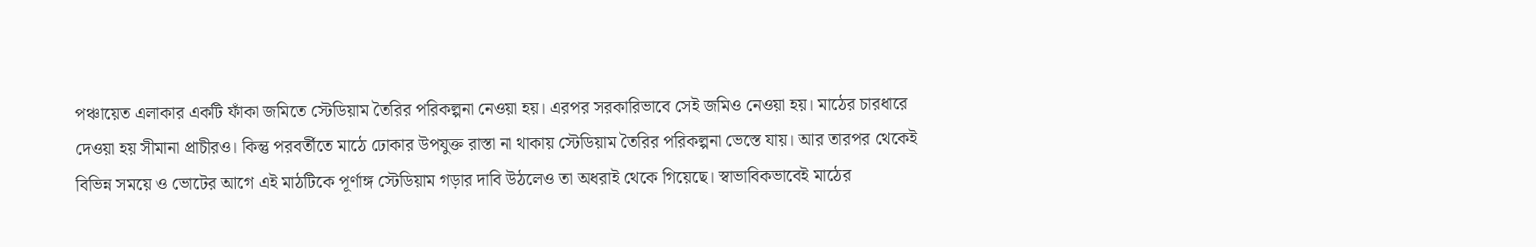পঞ্চায়েত এলাকার একটি ফাঁকা জমিতে স্টেডিয়াম তৈরির পরিকল্পনা নেওয়া হয়। এরপর সরকারিভাবে সেই জমিও নেওয়া হয়। মাঠের চারধারে দেওয়া হয় সীমানা প্রাচীরও। কিন্তু পরবর্তীতে মাঠে ঢোকার উপযুক্ত রাস্তা না থাকায় স্টেডিয়াম তৈরির পরিকল্পনা ভেস্তে যায়। আর তারপর থেকেই বিভিন্ন সময়ে ও ভোটের আগে এই মাঠটিকে পূর্ণাঙ্গ স্টেডিয়াম গড়ার দাবি উঠলেও তা অধরাই থেকে গিয়েছে। স্বাভাবিকভাবেই মাঠের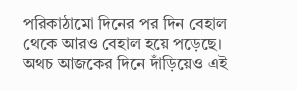পরিকাঠামো দিনের পর দিন বেহাল থেকে আরও বেহাল হয়ে পড়েছে।
অথচ আজকের দিনে দাঁড়িয়েও এই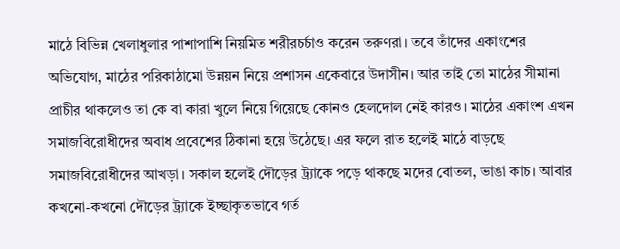মাঠে বিভিন্ন খেলাধুলার পাশাপাশি নিয়মিত শরীরচর্চাও করেন তরুণরা। তবে তাঁদের একাংশের অভিযোগ, মাঠের পরিকাঠামো উন্নয়ন নিয়ে প্রশাসন একেবারে উদাসীন। আর তাই তো মাঠের সীমানা প্রাচীর থাকলেও তা কে বা কারা খুলে নিয়ে গিয়েছে কোনও হেলদোল নেই কারও। মাঠের একাংশ এখন সমাজবিরোধীদের অবাধ প্রবেশের ঠিকানা হয়ে উঠেছে। এর ফলে রাত হলেই মাঠে বাড়ছে সমাজবিরোধীদের আখড়া। সকাল হলেই দৌড়ের ট্র্যাকে পড়ে থাকছে মদের বোতল, ভাঙা কাচ। আবার কখনো-কখনো দৌড়ের ট্র্যাকে ইচ্ছাকৃতভাবে গর্ত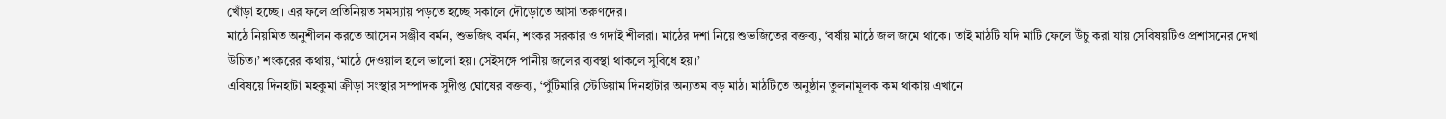খোঁড়া হচ্ছে। এর ফলে প্রতিনিয়ত সমস্যায় পড়তে হচ্ছে সকালে দৌড়োতে আসা তরুণদের।
মাঠে নিয়মিত অনুশীলন করতে আসেন সঞ্জীব বর্মন, শুভজিৎ বর্মন, শংকর সরকার ও গদাই শীলরা। মাঠের দশা নিয়ে শুভজিতের বক্তব্য, ‘বর্ষায় মাঠে জল জমে থাকে। তাই মাঠটি যদি মাটি ফেলে উঁচু করা যায় সেবিষয়টিও প্রশাসনের দেখা উচিত।’ শংকরের কথায়, ‘মাঠে দেওয়াল হলে ভালো হয়। সেইসঙ্গে পানীয় জলের ব্যবস্থা থাকলে সুবিধে হয়।’
এবিষয়ে দিনহাটা মহকুমা ক্রীড়া সংস্থার সম্পাদক সুদীপ্ত ঘোষের বক্তব্য, ‘পুঁটিমারি স্টেডিয়াম দিনহাটার অন্যতম বড় মাঠ। মাঠটিতে অনুষ্ঠান তুলনামূলক কম থাকায় এখানে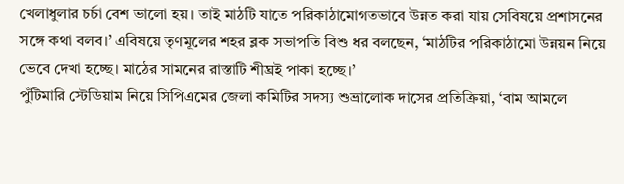খেলাধুলার চর্চা বেশ ভালো হয়। তাই মাঠটি যাতে পরিকাঠামোগতভাবে উন্নত করা যায় সেবিষয়ে প্রশাসনের সঙ্গে কথা বলব।’ এবিষয়ে তৃণমূলের শহর ব্লক সভাপতি বিশু ধর বলছেন, ‘মাঠটির পরিকাঠামো উন্নয়ন নিয়ে ভেবে দেখা হচ্ছে। মাঠের সামনের রাস্তাটি শীঘ্রই পাকা হচ্ছে।’
পুঁটিমারি স্টেডিয়াম নিয়ে সিপিএমের জেলা কমিটির সদস্য শুভ্রালোক দাসের প্রতিক্রিয়া, ‘বাম আমলে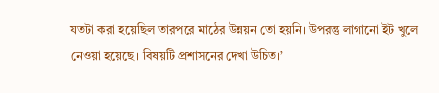যতটা করা হয়েছিল তারপরে মাঠের উন্নয়ন তো হয়নি। উপরন্তু লাগানো ইট খুলে নেওয়া হয়েছে। বিষয়টি প্রশাসনের দেখা উচিত।’